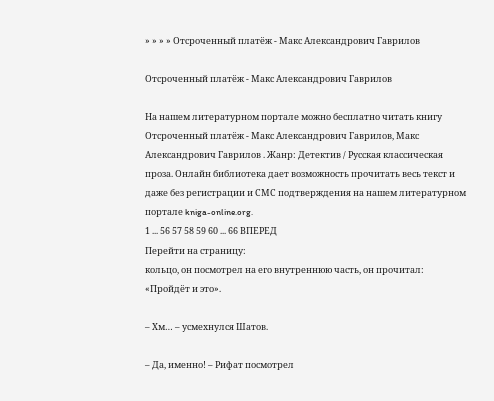» » » » Отсроченный платёж - Макс Александрович Гаврилов

Отсроченный платёж - Макс Александрович Гаврилов

На нашем литературном портале можно бесплатно читать книгу Отсроченный платёж - Макс Александрович Гаврилов, Макс Александрович Гаврилов . Жанр: Детектив / Русская классическая проза. Онлайн библиотека дает возможность прочитать весь текст и даже без регистрации и СМС подтверждения на нашем литературном портале kniga-online.org.
1 ... 56 57 58 59 60 ... 66 ВПЕРЕД
Перейти на страницу:
кольцо, он посмотрел на его внутреннюю часть, он прочитал: «Пройдёт и это».

– Хм… – усмехнулся Шатов.

– Да, именно! – Рифат посмотрел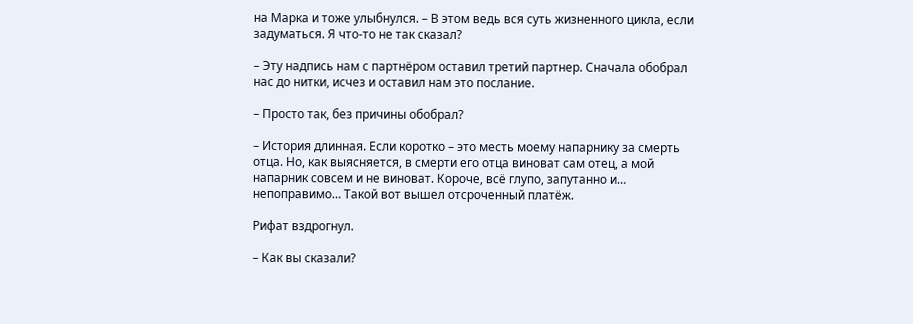на Марка и тоже улыбнулся. – В этом ведь вся суть жизненного цикла, если задуматься. Я что-то не так сказал?

– Эту надпись нам с партнёром оставил третий партнер. Сначала обобрал нас до нитки, исчез и оставил нам это послание.

– Просто так, без причины обобрал?

– История длинная. Если коротко – это месть моему напарнику за смерть отца. Но, как выясняется, в смерти его отца виноват сам отец, а мой напарник совсем и не виноват. Короче, всё глупо, запутанно и… непоправимо… Такой вот вышел отсроченный платёж.

Рифат вздрогнул.

– Как вы сказали?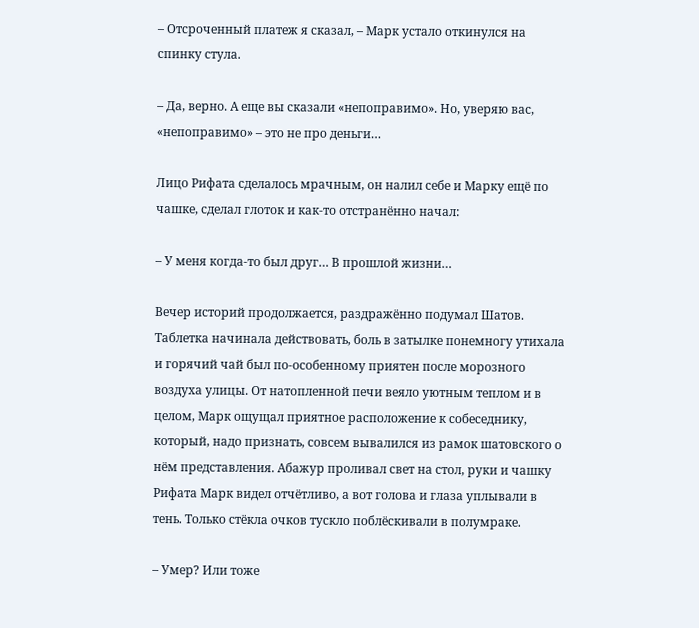– Отсроченный платеж я сказал, – Марк устало откинулся на спинку стула.

– Да, верно. А еще вы сказали «непоправимо». Но, уверяю вас, «непоправимо» – это не про деньги…

Лицо Рифата сделалось мрачным, он налил себе и Марку ещё по чашке, сделал глоток и как-то отстранённо начал:

– У меня когда-то был друг… В прошлой жизни…

Вечер историй продолжается, раздражённо подумал Шатов. Таблетка начинала действовать, боль в затылке понемногу утихала и горячий чай был по-особенному приятен после морозного воздуха улицы. От натопленной печи веяло уютным теплом и в целом, Марк ощущал приятное расположение к собеседнику, который, надо признать, совсем вывалился из рамок шатовского о нём представления. Абажур проливал свет на стол, руки и чашку Рифата Марк видел отчётливо, а вот голова и глаза уплывали в тень. Только стёкла очков тускло поблёскивали в полумраке.

– Умер? Или тоже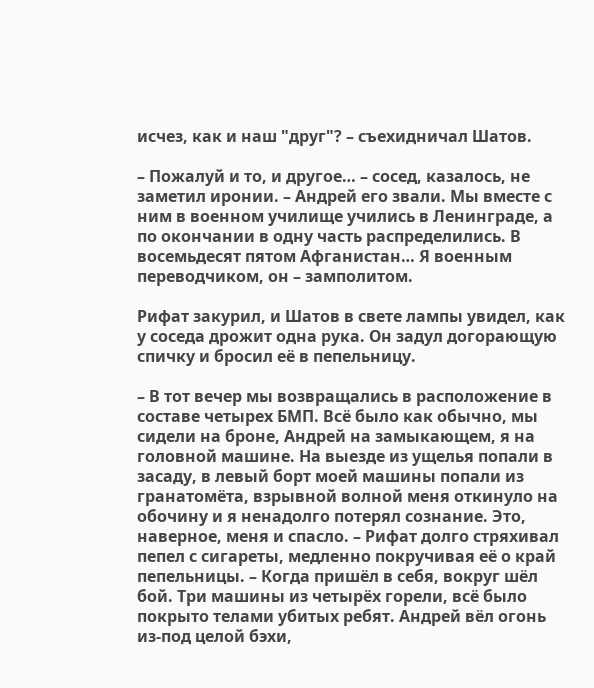исчез, как и наш "друг"? – съехидничал Шатов.

– Пожалуй и то, и другое… – сосед, казалось, не заметил иронии. – Андрей его звали. Мы вместе с ним в военном училище учились в Ленинграде, а по окончании в одну часть распределились. В восемьдесят пятом Афганистан… Я военным переводчиком, он – замполитом.

Рифат закурил, и Шатов в свете лампы увидел, как у соседа дрожит одна рука. Он задул догорающую спичку и бросил её в пепельницу.

– В тот вечер мы возвращались в расположение в составе четырех БМП. Всё было как обычно, мы сидели на броне, Андрей на замыкающем, я на головной машине. На выезде из ущелья попали в засаду, в левый борт моей машины попали из гранатомёта, взрывной волной меня откинуло на обочину и я ненадолго потерял сознание. Это, наверное, меня и спасло. – Рифат долго стряхивал пепел с сигареты, медленно покручивая её о край пепельницы. – Когда пришёл в себя, вокруг шёл бой. Три машины из четырёх горели, всё было покрыто телами убитых ребят. Андрей вёл огонь из-под целой бэхи,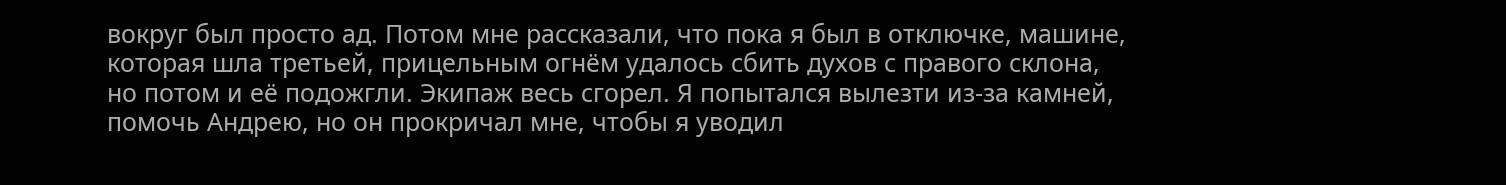вокруг был просто ад. Потом мне рассказали, что пока я был в отключке, машине, которая шла третьей, прицельным огнём удалось сбить духов с правого склона, но потом и её подожгли. Экипаж весь сгорел. Я попытался вылезти из-за камней, помочь Андрею, но он прокричал мне, чтобы я уводил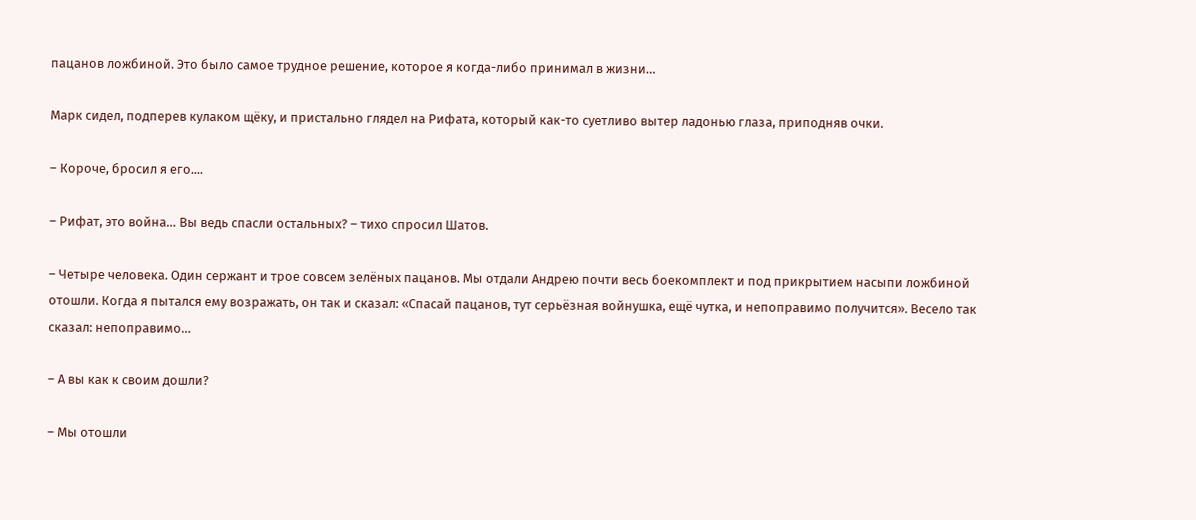пацанов ложбиной. Это было самое трудное решение, которое я когда-либо принимал в жизни…

Марк сидел, подперев кулаком щёку, и пристально глядел на Рифата, который как-то суетливо вытер ладонью глаза, приподняв очки.

– Короче, бросил я его....

– Рифат, это война… Вы ведь спасли остальных? – тихо спросил Шатов.

– Четыре человека. Один сержант и трое совсем зелёных пацанов. Мы отдали Андрею почти весь боекомплект и под прикрытием насыпи ложбиной отошли. Когда я пытался ему возражать, он так и сказал: «Спасай пацанов, тут серьёзная войнушка, ещё чутка, и непоправимо получится». Весело так сказал: непоправимо…

– А вы как к своим дошли?

– Мы отошли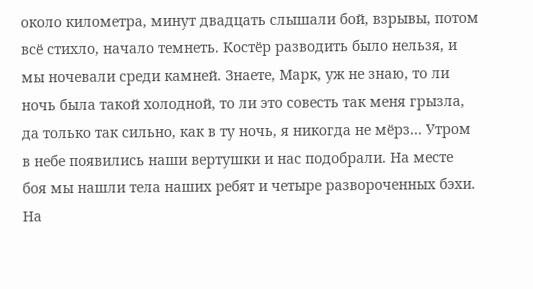около километра, минут двадцать слышали бой, взрывы, потом всё стихло, начало темнеть. Костёр разводить было нельзя, и мы ночевали среди камней. Знаете, Марк, уж не знаю, то ли ночь была такой холодной, то ли это совесть так меня грызла, да только так сильно, как в ту ночь, я никогда не мёрз… Утром в небе появились наши вертушки и нас подобрали. На месте боя мы нашли тела наших ребят и четыре развороченных бэхи. На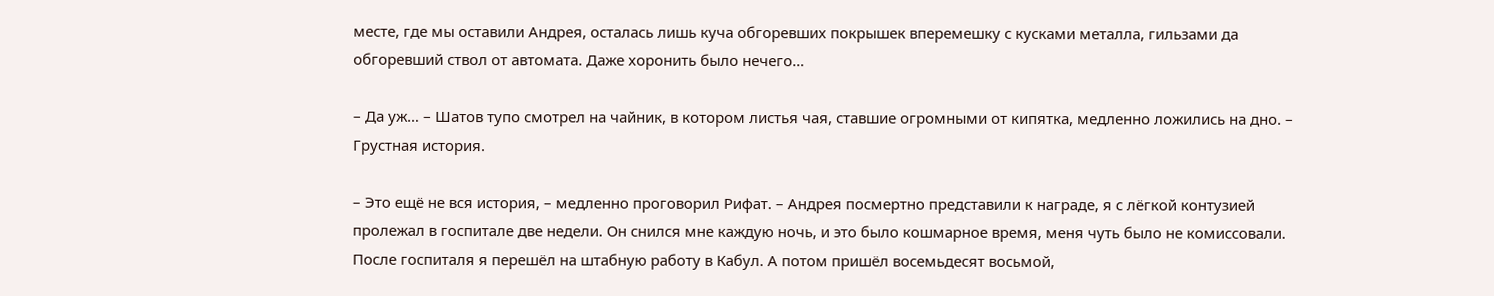месте, где мы оставили Андрея, осталась лишь куча обгоревших покрышек вперемешку с кусками металла, гильзами да обгоревший ствол от автомата. Даже хоронить было нечего…

– Да уж… – Шатов тупо смотрел на чайник, в котором листья чая, ставшие огромными от кипятка, медленно ложились на дно. – Грустная история.

– Это ещё не вся история, – медленно проговорил Рифат. – Андрея посмертно представили к награде, я с лёгкой контузией пролежал в госпитале две недели. Он снился мне каждую ночь, и это было кошмарное время, меня чуть было не комиссовали. После госпиталя я перешёл на штабную работу в Кабул. А потом пришёл восемьдесят восьмой,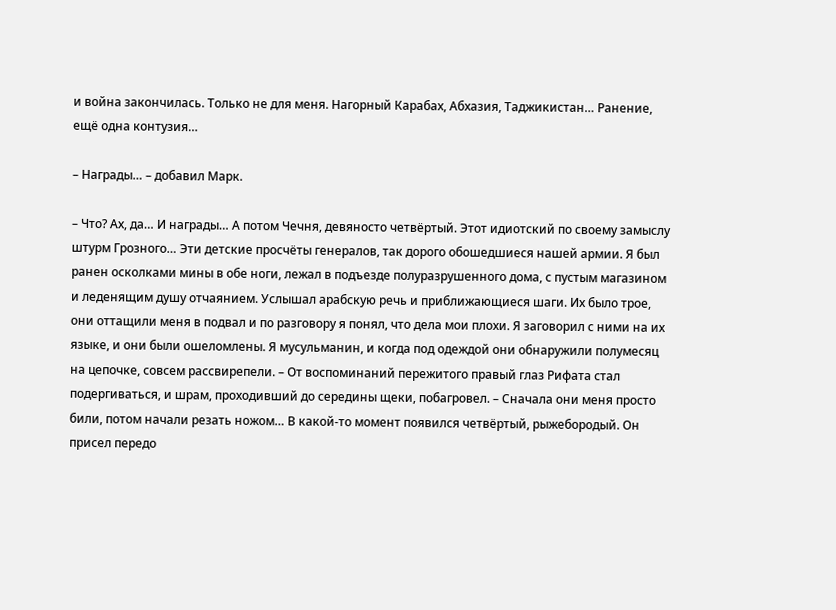и война закончилась. Только не для меня. Нагорный Карабах, Абхазия, Таджикистан… Ранение, ещё одна контузия…

– Награды… – добавил Марк.

– Что? Ах, да… И награды… А потом Чечня, девяносто четвёртый. Этот идиотский по своему замыслу штурм Грозного… Эти детские просчёты генералов, так дорого обошедшиеся нашей армии. Я был ранен осколками мины в обе ноги, лежал в подъезде полуразрушенного дома, с пустым магазином и леденящим душу отчаянием. Услышал арабскую речь и приближающиеся шаги. Их было трое, они оттащили меня в подвал и по разговору я понял, что дела мои плохи. Я заговорил с ними на их языке, и они были ошеломлены. Я мусульманин, и когда под одеждой они обнаружили полумесяц на цепочке, совсем рассвирепели. – От воспоминаний пережитого правый глаз Рифата стал подергиваться, и шрам, проходивший до середины щеки, побагровел. – Сначала они меня просто били, потом начали резать ножом… В какой-то момент появился четвёртый, рыжебородый. Он присел передо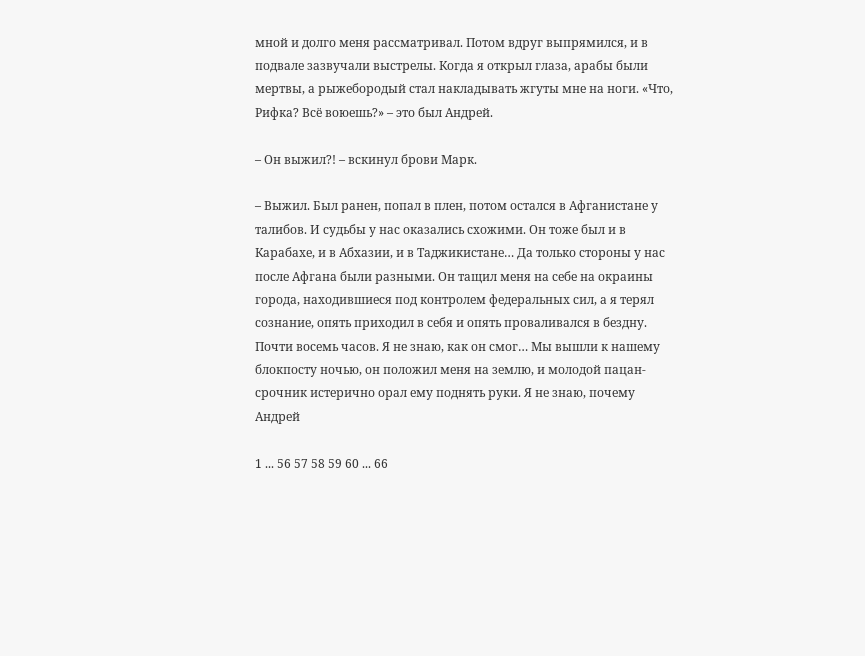мной и долго меня рассматривал. Потом вдруг выпрямился, и в подвале зазвучали выстрелы. Когда я открыл глаза, арабы были мертвы, а рыжебородый стал накладывать жгуты мне на ноги. «Что, Рифка? Всё воюешь?» – это был Андрей.

– Он выжил?! – вскинул брови Марк.

– Выжил. Был ранен, попал в плен, потом остался в Афганистане у талибов. И судьбы у нас оказались схожими. Он тоже был и в Карабахе, и в Абхазии, и в Таджикистане… Да только стороны у нас после Афгана были разными. Он тащил меня на себе на окраины города, находившиеся под контролем федеральных сил, а я терял сознание, опять приходил в себя и опять проваливался в бездну. Почти восемь часов. Я не знаю, как он смог… Мы вышли к нашему блокпосту ночью, он положил меня на землю, и молодой пацан-срочник истерично орал ему поднять руки. Я не знаю, почему Андрей

1 ... 56 57 58 59 60 ... 66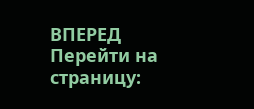ВПЕРЕД
Перейти на страницу: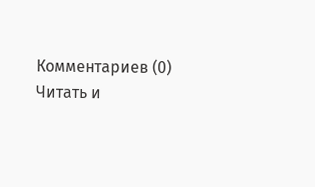Комментариев (0)
Читать и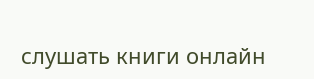слушать книги онлайн